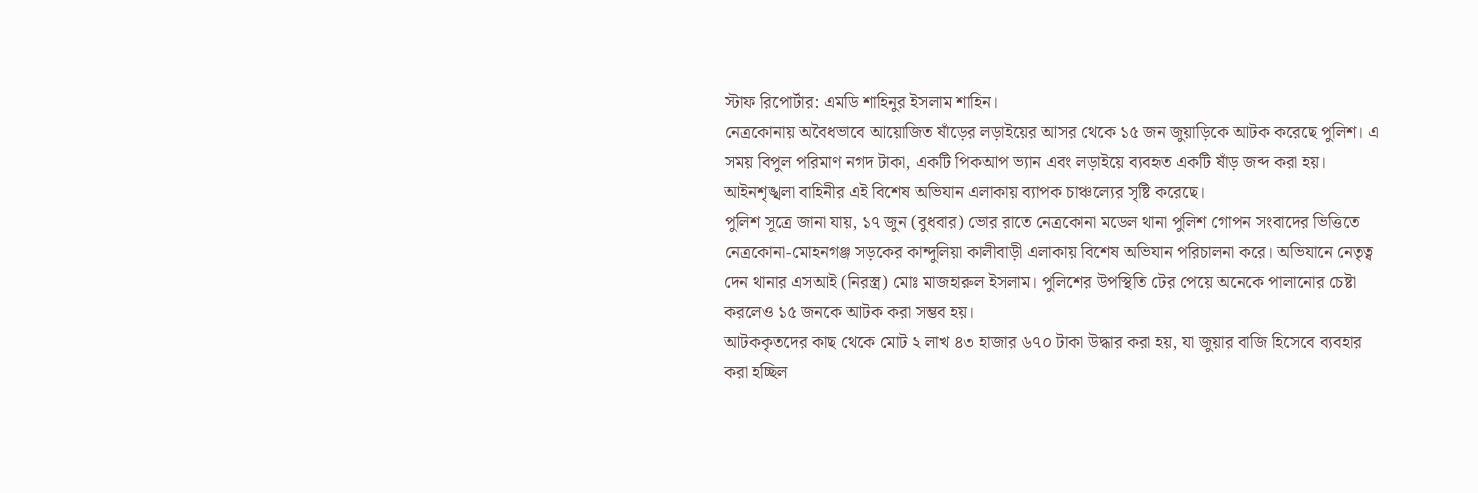স্টাফ রিপোর্টার: এমডি শাহিনুর ইসলাম শাহিন।
নেত্রকোনায় অবৈধভাবে আয়োজিত ষাঁড়ের লড়াইয়ের আসর থেকে ১৫ জন জুয়াড়িকে আটক করেছে পুলিশ। এ সময় বিপুল পরিমাণ নগদ টাকা, একটি পিকআপ ভ্যান এবং লড়াইয়ে ব্যবহৃত একটি ষাঁড় জব্দ করা হয়। আইনশৃঙ্খলা বাহিনীর এই বিশেষ অভিযান এলাকায় ব্যাপক চাঞ্চল্যের সৃষ্টি করেছে।
পুলিশ সূত্রে জানা যায়, ১৭ জুন (বুধবার) ভোর রাতে নেত্রকোনা মডেল থানা পুলিশ গোপন সংবাদের ভিত্তিতে নেত্রকোনা-মোহনগঞ্জ সড়কের কান্দুলিয়া কালীবাড়ী এলাকায় বিশেষ অভিযান পরিচালনা করে। অভিযানে নেতৃত্ব দেন থানার এসআই (নিরস্ত্র) মোঃ মাজহারুল ইসলাম। পুলিশের উপস্থিতি টের পেয়ে অনেকে পালানোর চেষ্টা করলেও ১৫ জনকে আটক করা সম্ভব হয়।
আটককৃতদের কাছ থেকে মোট ২ লাখ ৪৩ হাজার ৬৭০ টাকা উদ্ধার করা হয়, যা জুয়ার বাজি হিসেবে ব্যবহার করা হচ্ছিল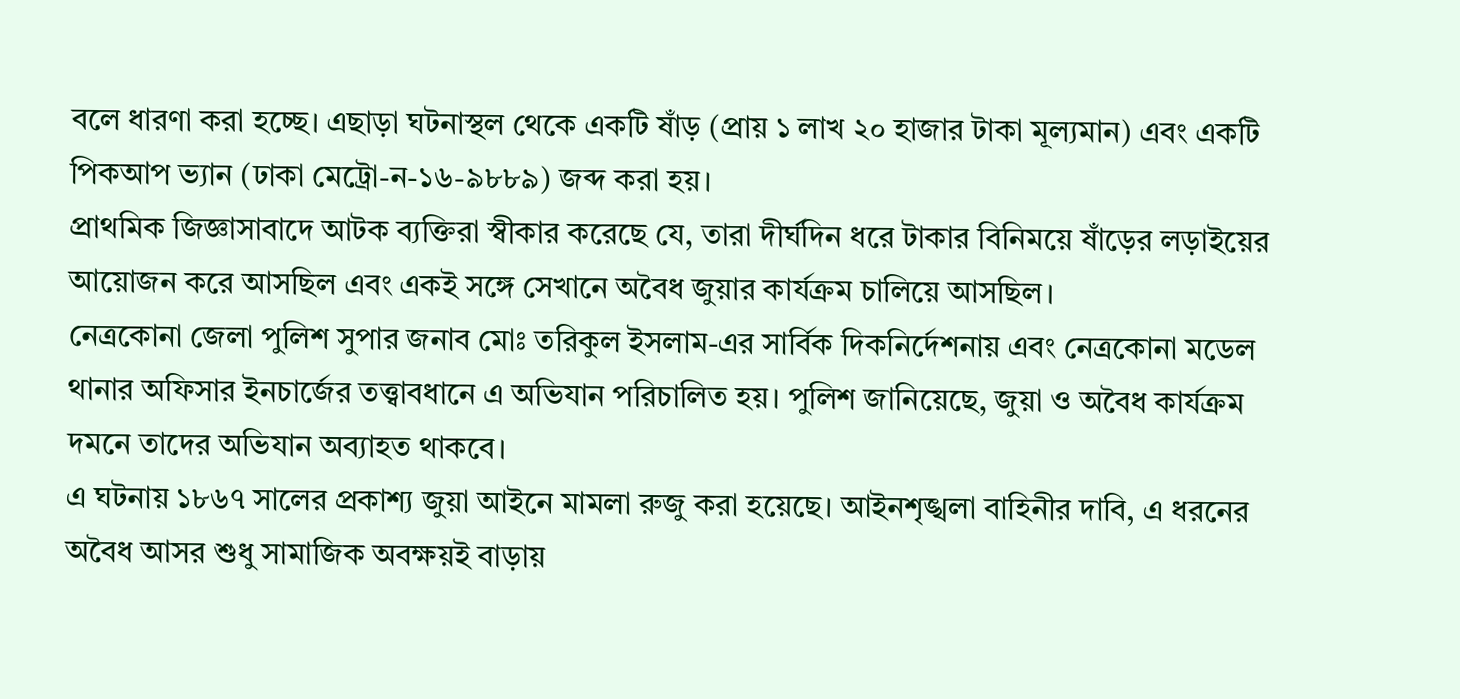বলে ধারণা করা হচ্ছে। এছাড়া ঘটনাস্থল থেকে একটি ষাঁড় (প্রায় ১ লাখ ২০ হাজার টাকা মূল্যমান) এবং একটি পিকআপ ভ্যান (ঢাকা মেট্রো-ন-১৬-৯৮৮৯) জব্দ করা হয়।
প্রাথমিক জিজ্ঞাসাবাদে আটক ব্যক্তিরা স্বীকার করেছে যে, তারা দীর্ঘদিন ধরে টাকার বিনিময়ে ষাঁড়ের লড়াইয়ের আয়োজন করে আসছিল এবং একই সঙ্গে সেখানে অবৈধ জুয়ার কার্যক্রম চালিয়ে আসছিল।
নেত্রকোনা জেলা পুলিশ সুপার জনাব মোঃ তরিকুল ইসলাম-এর সার্বিক দিকনির্দেশনায় এবং নেত্রকোনা মডেল থানার অফিসার ইনচার্জের তত্ত্বাবধানে এ অভিযান পরিচালিত হয়। পুলিশ জানিয়েছে, জুয়া ও অবৈধ কার্যক্রম দমনে তাদের অভিযান অব্যাহত থাকবে।
এ ঘটনায় ১৮৬৭ সালের প্রকাশ্য জুয়া আইনে মামলা রুজু করা হয়েছে। আইনশৃঙ্খলা বাহিনীর দাবি, এ ধরনের অবৈধ আসর শুধু সামাজিক অবক্ষয়ই বাড়ায়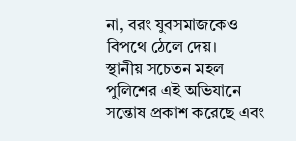না, বরং যুবসমাজকেও বিপথে ঠেলে দেয়।
স্থানীয় সচেতন মহল পুলিশের এই অভিযানে সন্তোষ প্রকাশ করেছে এবং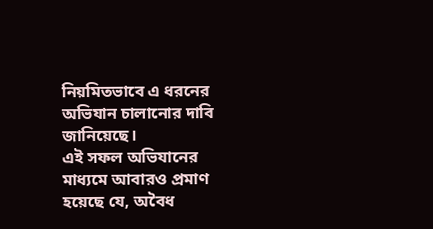নিয়মিতভাবে এ ধরনের অভিযান চালানোর দাবি জানিয়েছে।
এই সফল অভিযানের মাধ্যমে আবারও প্রমাণ হয়েছে যে, অবৈধ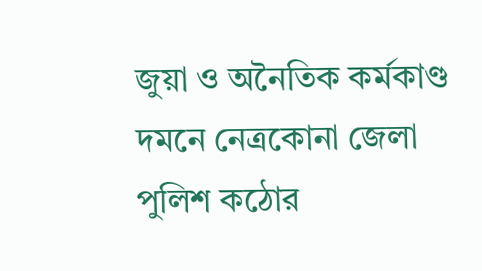জুয়া ও অনৈতিক কর্মকাণ্ড দমনে নেত্রকোনা জেলা পুলিশ কঠোর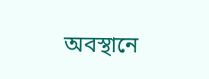অবস্থানে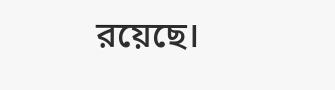রয়েছে।